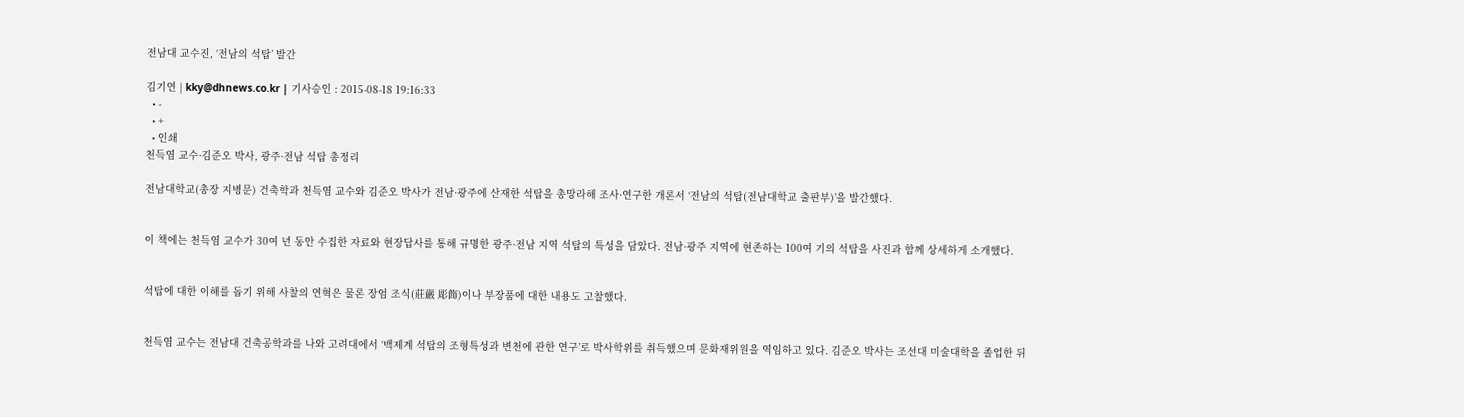전남대 교수진, ‘전남의 석탑’ 발간

김기연 | kky@dhnews.co.kr | 기사승인 : 2015-08-18 19:16:33
  • -
  • +
  • 인쇄
천득염 교수·김준오 박사, 광주·전남 석탑 총정리

전남대학교(총장 지병문) 건축학과 천득염 교수와 김준오 박사가 전남·광주에 산재한 석탑을 총망라해 조사·연구한 개론서 ‘전남의 석탑(전남대학교 출판부)’을 발간했다.


이 책에는 천득염 교수가 30여 년 동안 수집한 자료와 현장답사를 통해 규명한 광주·전남 지역 석탑의 특성을 담았다. 전남·광주 지역에 현존하는 100여 기의 석탑을 사진과 함께 상세하게 소개했다.


석탑에 대한 이해를 돕기 위해 사찰의 연혁은 물론 장엄 조식(莊嚴 彫飾)이나 부장품에 대한 내용도 고찰했다.


천득염 교수는 전남대 건축공학과를 나와 고려대에서 ‘백제계 석탑의 조형특성과 변천에 관한 연구’로 박사학위를 취득했으며 문화재위원을 역임하고 있다. 김준오 박사는 조선대 미술대학을 졸업한 뒤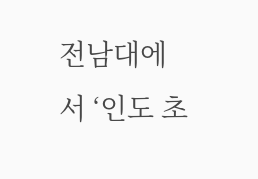전남대에서 ‘인도 초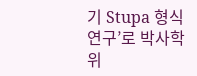기 Stupa 형식 연구’로 박사학위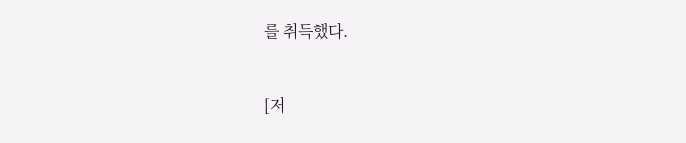를 취득했다.


[저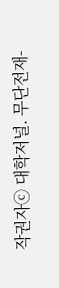작권자ⓒ 대학저널. 무단전재-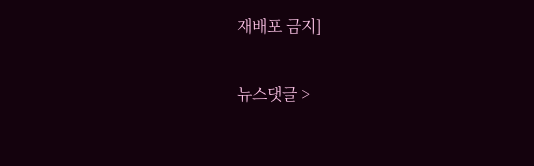재배포 금지]

뉴스댓글 >